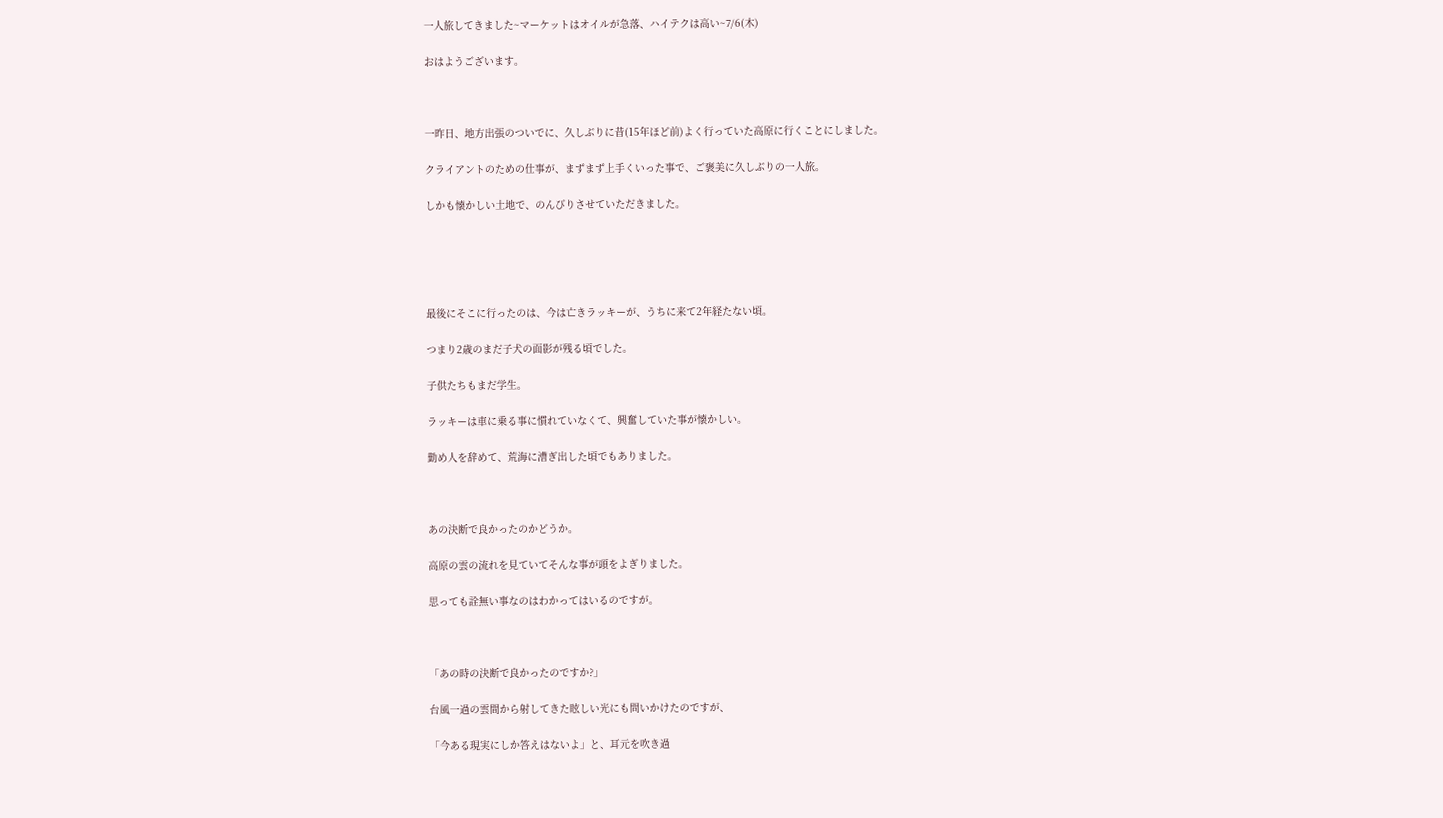一人旅してきました~マーケットはオイルが急落、ハイテクは高い~7/6(木)

おはようございます。



一昨日、地方出張のついでに、久しぶりに昔(15年ほど前)よく行っていた高原に行くことにしました。

クライアントのための仕事が、まずまず上手くいった事で、ご褒美に久しぶりの一人旅。

しかも懐かしい土地で、のんびりさせていただきました。





最後にそこに行ったのは、今は亡きラッキーが、うちに来て2年経たない頃。

つまり2歳のまだ子犬の面影が残る頃でした。

子供たちもまだ学生。

ラッキーは車に乗る事に慣れていなくて、興奮していた事が懐かしい。

勤め人を辞めて、荒海に漕ぎ出した頃でもありました。



あの決断で良かったのかどうか。

高原の雲の流れを見ていてそんな事が頭をよぎりました。

思っても詮無い事なのはわかってはいるのですが。



「あの時の決断で良かったのですか?」

台風一過の雲間から射してきた眩しい光にも問いかけたのですが、

「今ある現実にしか答えはないよ」と、耳元を吹き過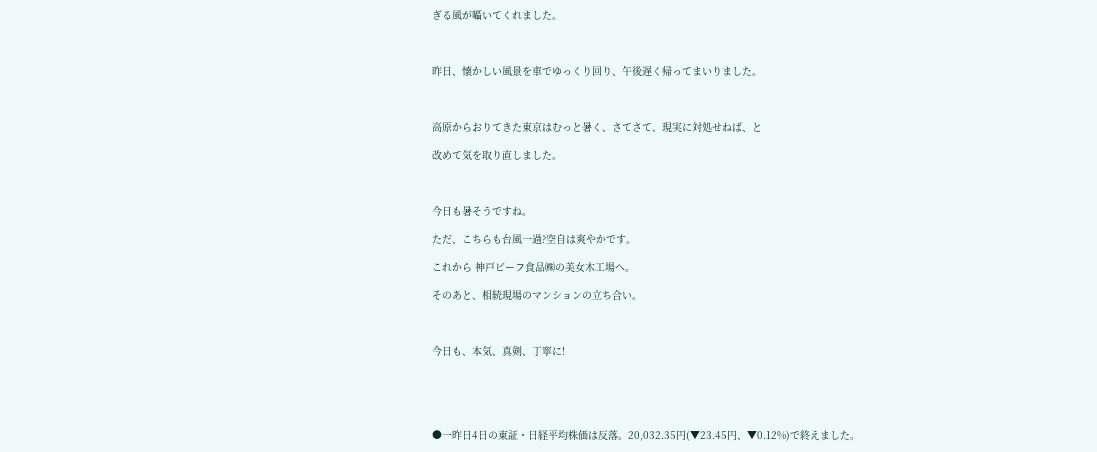ぎる風が囁いてくれました。



昨日、懐かしい風景を車でゆっくり回り、午後遅く帰ってまいりました。



高原からおりてきた東京はむっと暑く、さてさて、現実に対処せねば、と

改めて気を取り直しました。



今日も暑そうですね。

ただ、こちらも台風一過?空自は爽やかです。

これから 神戸ビーフ食品㈱の美女木工場へ。

そのあと、相続現場のマンションの立ち合い。



今日も、本気、真剣、丁寧に!





●一昨日4日の東証・日経平均株価は反落。20,032.35円(▼23.45円、▼0.12%)で終えました。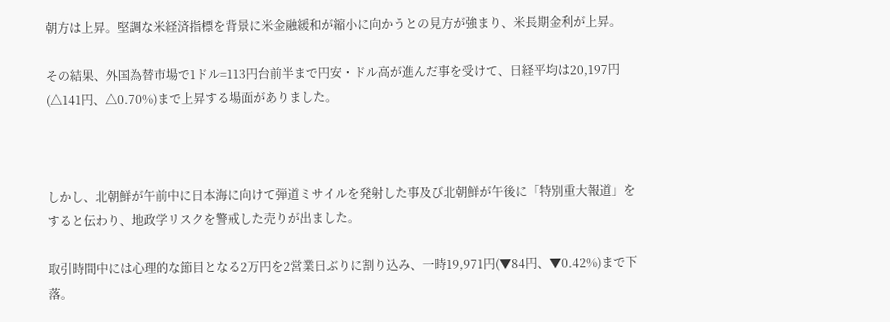朝方は上昇。堅調な米経済指標を背景に米金融緩和が縮小に向かうとの見方が強まり、米長期金利が上昇。

その結果、外国為替市場で1ドル=113円台前半まで円安・ドル高が進んだ事を受けて、日経平均は20,197円(△141円、△0.70%)まで上昇する場面がありました。



しかし、北朝鮮が午前中に日本海に向けて弾道ミサイルを発射した事及び北朝鮮が午後に「特別重大報道」をすると伝わり、地政学リスクを警戒した売りが出ました。

取引時間中には心理的な節目となる2万円を2営業日ぶりに割り込み、一時19,971円(▼84円、▼0.42%)まで下落。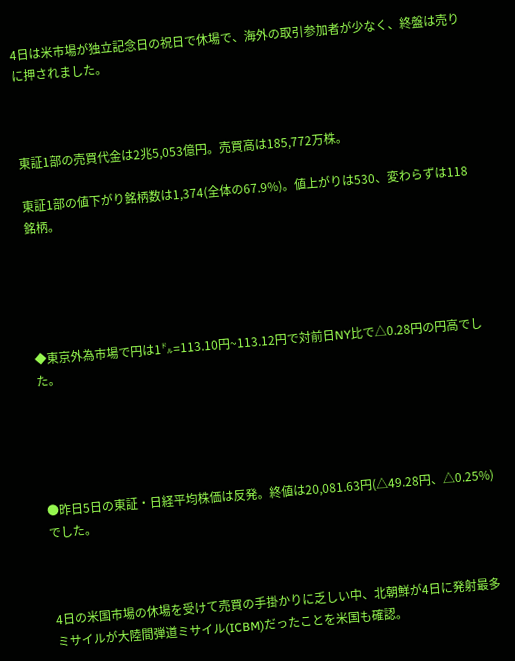4日は米市場が独立記念日の祝日で休場で、海外の取引参加者が少なく、終盤は売りに押されました。



東証1部の売買代金は2兆5,053億円。売買高は185,772万株。

東証1部の値下がり銘柄数は1,374(全体の67.9%)。値上がりは530、変わらずは118銘柄。





◆東京外為市場で円は1㌦=113.10円~113.12円で対前日NY比で△0.28円の円高でした。





●昨日5日の東証・日経平均株価は反発。終値は20,081.63円(△49.28円、△0.25%)でした。



4日の米国市場の休場を受けて売買の手掛かりに乏しい中、北朝鮮が4日に発射最多ミサイルが大陸間弾道ミサイル(ICBM)だったことを米国も確認。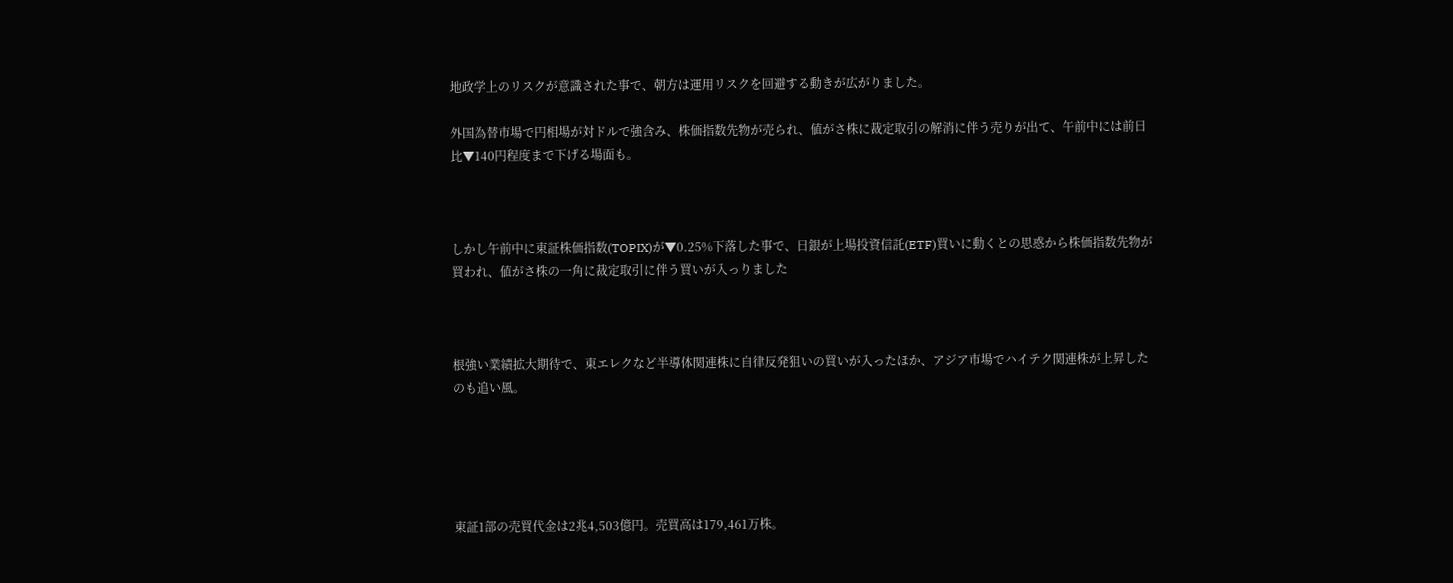地政学上のリスクが意識された事で、朝方は運用リスクを回避する動きが広がりました。

外国為替市場で円相場が対ドルで強含み、株価指数先物が売られ、値がさ株に裁定取引の解消に伴う売りが出て、午前中には前日比▼140円程度まで下げる場面も。



しかし午前中に東証株価指数(TOPIX)が▼0.25%下落した事で、日銀が上場投資信託(ETF)買いに動くとの思惑から株価指数先物が買われ、値がさ株の一角に裁定取引に伴う買いが入っりました



根強い業績拡大期待で、東エレクなど半導体関連株に自律反発狙いの買いが入ったほか、アジア市場でハイテク関連株が上昇したのも追い風。





東証1部の売買代金は2兆4,503億円。売買高は179,461万株。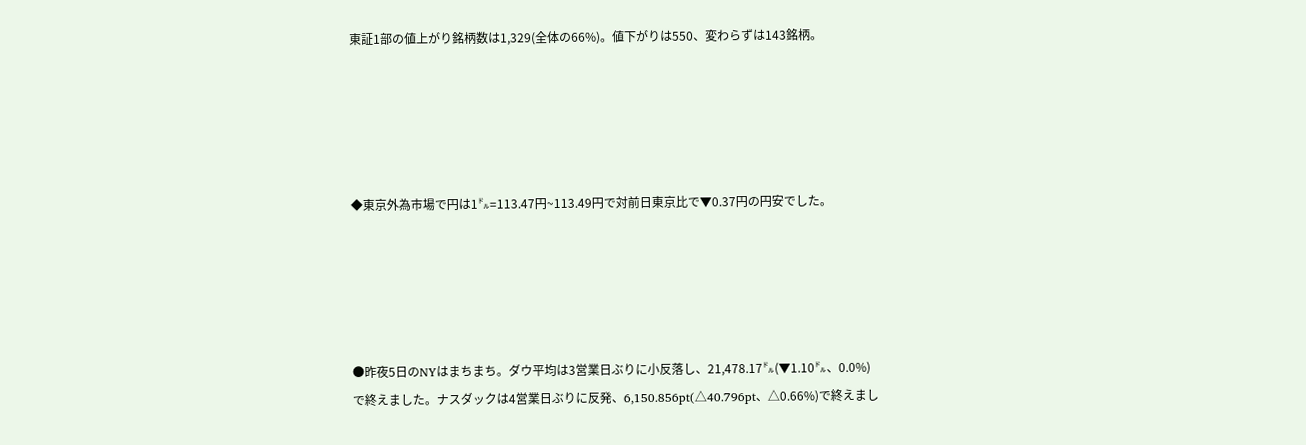東証1部の値上がり銘柄数は1,329(全体の66%)。値下がりは550、変わらずは143銘柄。





◆東京外為市場で円は1㌦=113.47円~113.49円で対前日東京比で▼0.37円の円安でした。





●昨夜5日のNYはまちまち。ダウ平均は3営業日ぶりに小反落し、21,478.17㌦(▼1.10㌦、0.0%)で終えました。ナスダックは4営業日ぶりに反発、6,150.856pt(△40.796pt、△0.66%)で終えまし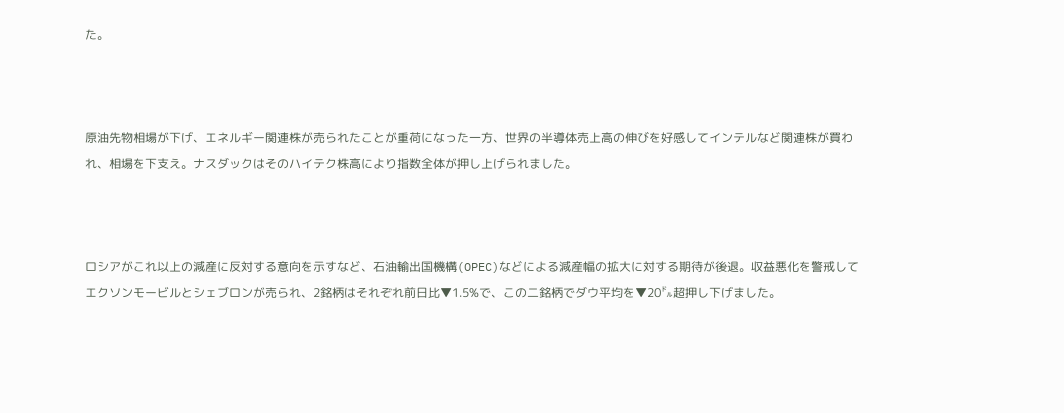た。



原油先物相場が下げ、エネルギー関連株が売られたことが重荷になった一方、世界の半導体売上高の伸びを好感してインテルなど関連株が買われ、相場を下支え。ナスダックはそのハイテク株高により指数全体が押し上げられました。



ロシアがこれ以上の減産に反対する意向を示すなど、石油輸出国機構(OPEC)などによる減産幅の拡大に対する期待が後退。収益悪化を警戒してエクソンモービルとシェブロンが売られ、2銘柄はそれぞれ前日比▼1.5%で、この二銘柄でダウ平均を▼20㌦超押し下げました。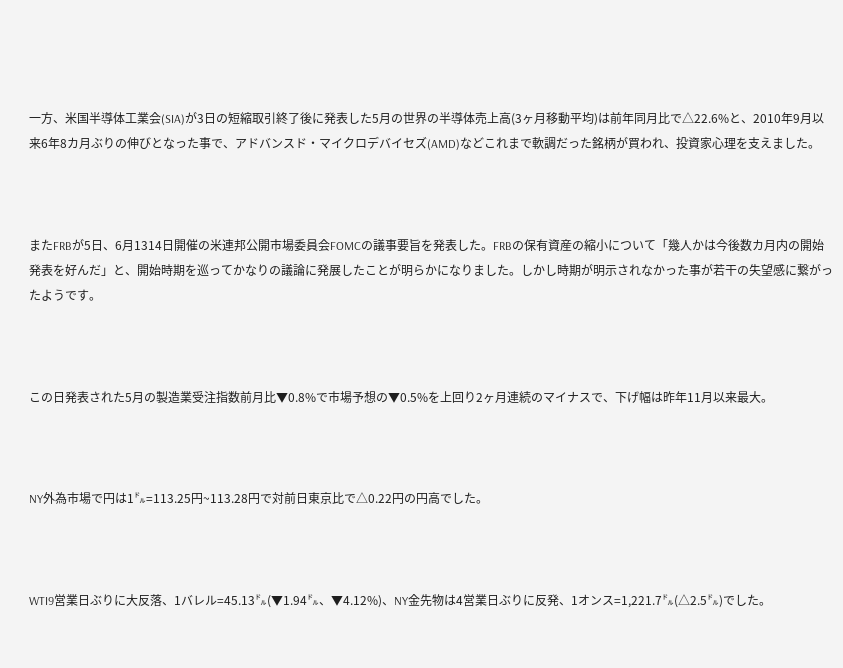一方、米国半導体工業会(SIA)が3日の短縮取引終了後に発表した5月の世界の半導体売上高(3ヶ月移動平均)は前年同月比で△22.6%と、2010年9月以来6年8カ月ぶりの伸びとなった事で、アドバンスド・マイクロデバイセズ(AMD)などこれまで軟調だった銘柄が買われ、投資家心理を支えました。



またFRBが5日、6月1314日開催の米連邦公開市場委員会FOMCの議事要旨を発表した。FRBの保有資産の縮小について「幾人かは今後数カ月内の開始発表を好んだ」と、開始時期を巡ってかなりの議論に発展したことが明らかになりました。しかし時期が明示されなかった事が若干の失望感に繋がったようです。



この日発表された5月の製造業受注指数前月比▼0.8%で市場予想の▼0.5%を上回り2ヶ月連続のマイナスで、下げ幅は昨年11月以来最大。



NY外為市場で円は1㌦=113.25円~113.28円で対前日東京比で△0.22円の円高でした。



WTI9営業日ぶりに大反落、1バレル=45.13㌦(▼1.94㌦、▼4.12%)、NY金先物は4営業日ぶりに反発、1オンス=1,221.7㌦(△2.5㌦)でした。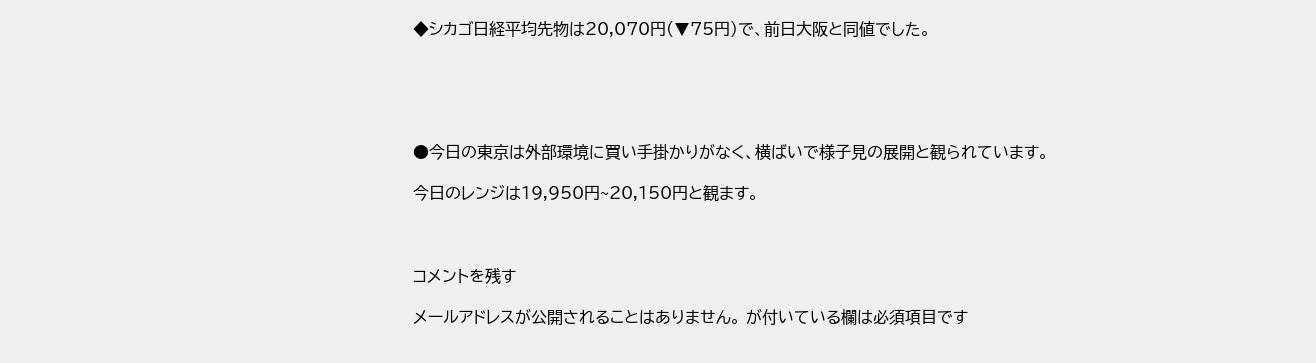◆シカゴ日経平均先物は20,070円(▼75円)で、前日大阪と同値でした。





●今日の東京は外部環境に買い手掛かりがなく、横ばいで様子見の展開と観られています。

今日のレンジは19,950円~20,150円と観ます。



コメントを残す

メールアドレスが公開されることはありません。 が付いている欄は必須項目です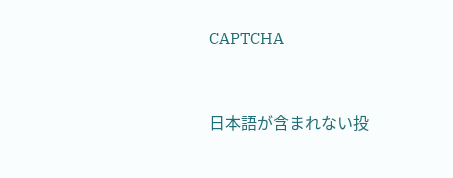CAPTCHA


日本語が含まれない投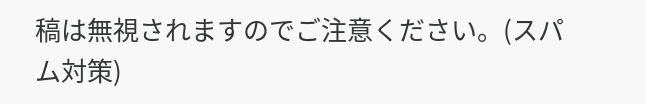稿は無視されますのでご注意ください。(スパム対策)